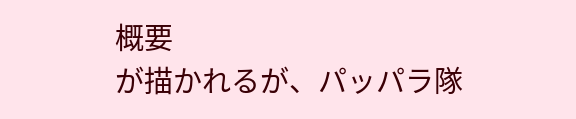概要
が描かれるが、パッパラ隊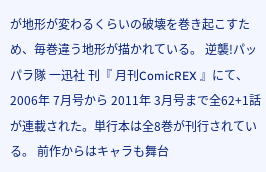が地形が変わるくらいの破壊を巻き起こすため、毎巻違う地形が描かれている。 逆襲!パッパラ隊 一迅社 刊『 月刊ComicREX 』にて、 2006年 7月号から 2011年 3月号まで全62+1話が連載された。単行本は全8巻が刊行されている。 前作からはキャラも舞台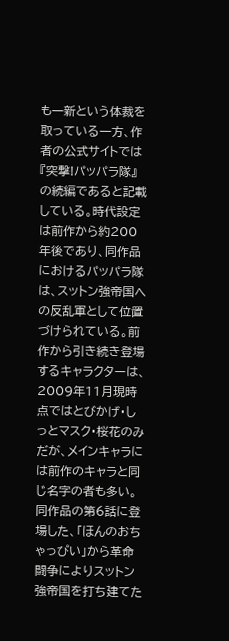も一新という体裁を取っている一方、作者の公式サイトでは『突撃!パッパラ隊』の続編であると記載している。時代設定は前作から約200年後であり、同作品におけるパッパラ隊は、スットン強帝国への反乱軍として位置づけられている。前作から引き続き登場するキャラクターは、2009年11月現時点ではとびかげ・しっとマスク・桜花のみだが、メインキャラには前作のキャラと同じ名字の者も多い。 同作品の第6話に登場した、「ほんのおちゃっぴい」から革命闘争によりスットン強帝国を打ち建てた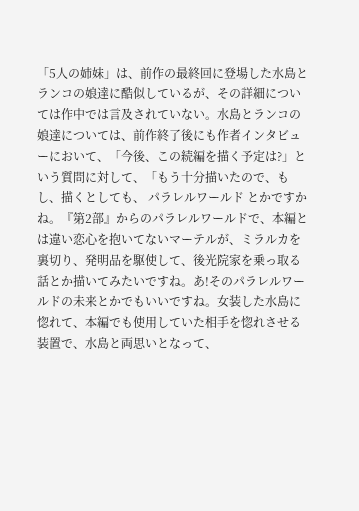「5人の姉妹」は、前作の最終回に登場した水島とランコの娘達に酷似しているが、その詳細については作中では言及されていない。水島とランコの娘達については、前作終了後にも作者インタビューにおいて、「今後、この続編を描く予定は?」という質問に対して、「もう十分描いたので、もし、描くとしても、 パラレルワールド とかですかね。『第2部』からのパラレルワールドで、本編とは違い恋心を抱いてないマーテルが、ミラルカを裏切り、発明品を駆使して、後光院家を乗っ取る話とか描いてみたいですね。あ!そのパラレルワールドの未来とかでもいいですね。女装した水島に惚れて、本編でも使用していた相手を惚れさせる装置で、水島と両思いとなって、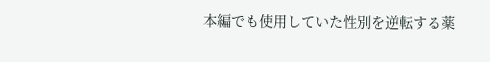本編でも使用していた性別を逆転する薬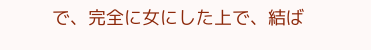で、完全に女にした上で、結ば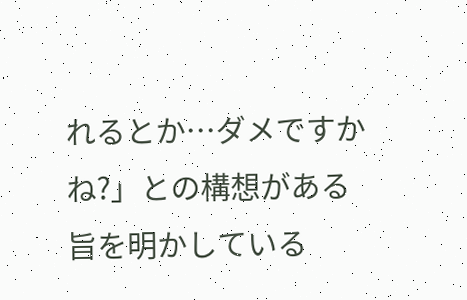れるとか…ダメですかね?」との構想がある旨を明かしている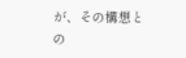が、その構想との